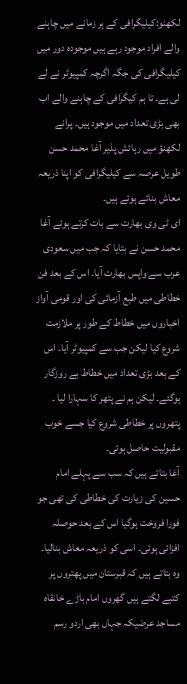لکھنو:کیلیگرافی کے ہر زمانے میں چاہنے والے افراد موجود رہے ہیں موجودہ دور میں کیلیگرافی کی جگہ اگرچہ کمپیوٹر نے لے لی ہے۔ تا ہم کیگرافی کے چاہنے والے اب بھی بڑی تعداد میں موجود ہیں۔ پرانے لکھنؤ میں رہائش پذیر آغا محمد حسن طویل عرصہ سے کیلیگرافی کو اپنا ذریعہ معاش بنائے ہوئے ہیں۔
ای ٹی وی بھارت سے بات کرتے ہوئے آغا محمد حسن نے بتایا کہ جب میں سعودی عرب سے واپس بھارت آیا۔ اس کے بعد فن خطاطی میں طبع آزمائی کی اور قومی آواز اخباروں میں خطاط کے طور پر ملازمت شروع کیا لیکن جب سے کمپیوٹر آیا۔ اس کے بعد بڑی تعداد میں خطاط بے روزگار ہوگئے۔ لیکن ہم نے پتھر کا سہارا لیا ۔ پتھروں پر خطاطی شروع کیا جسے خوب مقبولیت حاصل ہوئی۔
آغا بتاتے ہیں کہ سب سے پہلے امام حسین کی زیارت کی خطاطی کی تھی جو فورا فروخت ہوگیا اس کے بعد حوصلہ افزائی ہوئی۔ اسی کو ذریعہ معاش بنالیا۔ وہ بتاتے ہیں کہ قبرستان میں پھتروں پر کتبے لگتے ہیں گھروں امام باڑے خانقاہ مساجد عرضیکہ جہاں بھی اردو رسم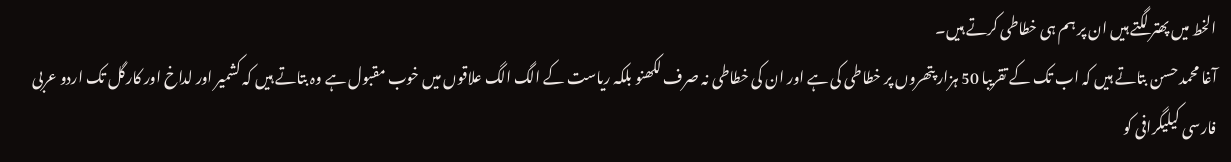الخط میں پھتر لگتے ہیں ان پر ہم ہی خطاطی کرتے ہیں۔
آغا محمد حسن بتاتے ہیں کہ اب تک کے تقریبا 50 ہزار پتھروں پر خطاطی کی ہے اور ان کی خطاطی نہ صرف لکھنو بلکہ ریاست کے الگ الگ علاقوں میں خوب مقبول ہے وہ بتاتے ہیں کہ کشمیر اور لداخ اور کارگل تک اردو عربی فارسی کیلیگرافی کو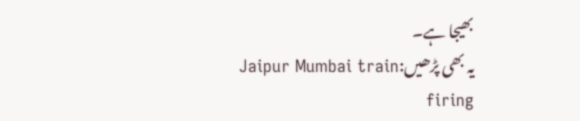بھیجا ہے۔
یہ بھی پڑھیں:Jaipur Mumbai train firing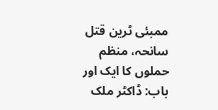ممبئی ٹرین قتل سانحہ، منظم حملوں کا ایک اور باب: ڈاکٹر ملک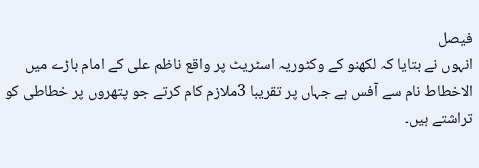فیصل
انہوں نے بتایا کہ لکھنو کے وکٹوریہ اسٹریٹ پر واقع ناظم علی کے امام باڑے میں الاخطاط نام سے آفس ہے جہاں پر تقریبا 3ملازم کام کرتے جو پتھروں پر خطاطی کو تراشتے ہیں۔